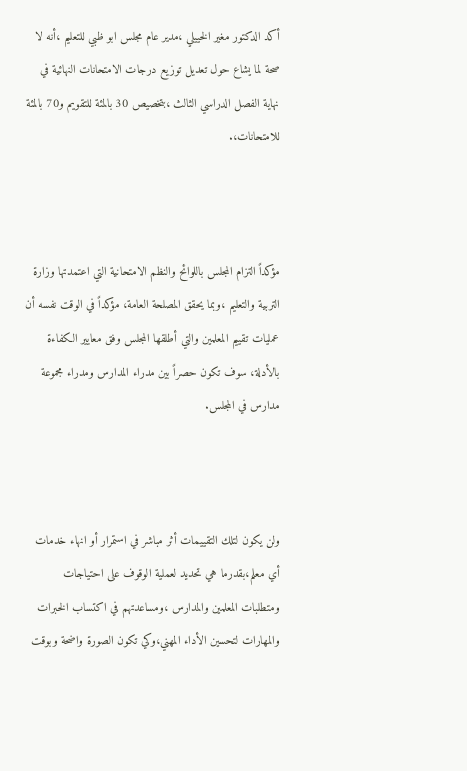أكد الدكتور مغير الخييلي ،مدير عام مجلس ابو ظبي للتعليم ،أنه لا صحة لما يشاع حول تعديل توزيع درجات الامتحانات النهائية في نهاية الفصل الدراسي الثالث ،بتخصيص 30 بالمئة للتقويم و70 بالمئة للامتحانات،.



مؤكداً التزام المجلس باللوائح والنظم الامتحانية التي اعتمدتها وزارة التربية والتعليم ،وبما يحقق المصلحة العامة، مؤكداً في الوقت نفسه أن عمليات تقييم المعلمين والتي أطلقها المجلس وفق معايير الكفاءة بالأدلة، سوف تكون حصراً بين مدراء المدارس ومدراء مجموعة مدارس في المجلس.



ولن يكون لتلك التقييمات أثر مباشر في استمرار أو انهاء خدمات أي معلم،بقدرما هي تحديد لعملية الوقوف على احتياجات ومتطلبات المعلمين والمدارس ،ومساعدتهم في اكتساب الخبرات والمهارات لتحسين الأداء المهني،وكي تكون الصورة واضحة وبوقت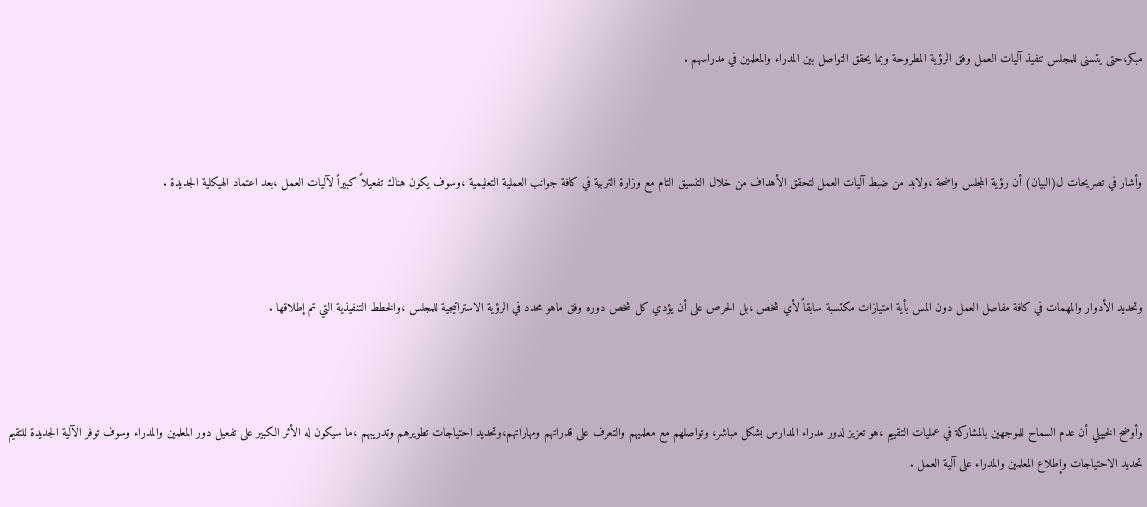مبكر،حتى يتسنى للمجلس تنفيذ آليات العمل وفق الرؤية المطروحة وبما يحقق التواصل بين المدراء والمعلمين في مدراسهم .



وأشار في تصريحات ل(البيان) أن رؤية المجلس واضحة ،ولابد من ضبط آليات العمل لتحقق الأهداف من خلال التنسيق التام مع وزارة التربية في كافة جوانب العملية التعليمية ،وسوف يكون هناك تفعيلاً كبيراً لآليات العمل ،بعد اعتماد الهيكلية الجديدة .



وتحديد الأدوار والمهمات في كافة مفاصل العمل دون المس بأية امتيازات مكتسبة سابقاً لأي شخص ،بل الحرص على أن يؤدي كل شخص دوره وفق ماهو محدد في الرؤية الاستراتيجية للمجلس ،والخطط التنفيذية التي تم إطلاقها .



وأوضح الخييلي أن عدم السماح للموجهين بالمشاركة في عمليات التقييم ،هو تعزيز لدور مدراء المدارس بشكل مباشر، وتواصلهم مع معلميهم والتعرف على قدراتهم ومهاراتهم،وتحديد احتياجات تطويرهم وتدريبهم ،ما سيكون له الأثر الكبير على تفعيل دور المعلمين والمدراء وسوف توفر الآلية الجديدة للتقيم تحديد الاحتياجات وإطلاع المعلمين والمدراء على آلية العمل .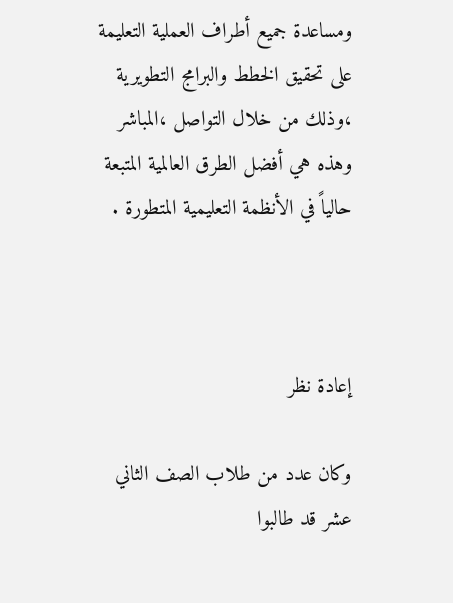ومساعدة جميع أطراف العملية التعليمة على تحقيق الخطط والبرامج التطويرية ،وذلك من خلال التواصل ،المباشر وهذه هي أفضل الطرق العالمية المتبعة حالياً في الأنظمة التعليمية المتطورة .



إعادة نظر

وكان عدد من طلاب الصف الثاني عشر قد طالبوا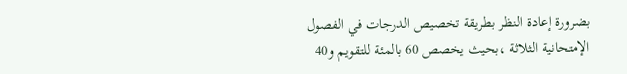بضرورة إعادة النظر بطريقة تخصيص الدرجات في الفصول الإمتحانية الثلاثة ،بحيث يخصص 60 بالمئة للتقويم و40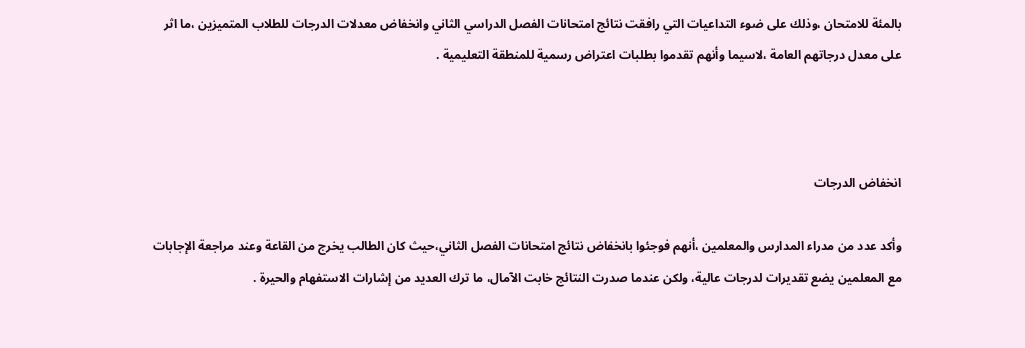بالمئة للامتحان ،وذلك على ضوء التداعيات التي رافقت نتائج امتحانات الفصل الدراسي الثاني وانخفاض معدلات الدرجات للطلاب المتميزين ،ما اثر على معدل درجاتهم العامة ،لاسيما وأنهم تقدموا بطلبات اعتراض رسمية للمنطقة التعليمية .



انخفاض الدرجات

وأكد عدد من مدراء المدارس والمعلمين ،أنهم فوجئوا بانخفاض نتائج امتحانات الفصل الثاني،حيث كان الطالب يخرج من القاعة وعند مراجعة الإجابات مع المعلمين يضع تقديرات لدرجات عالية، ولكن عندما صدرت النتائج خابت الآمال، ما ترك العديد من إشارات الاستفهام والحيرة .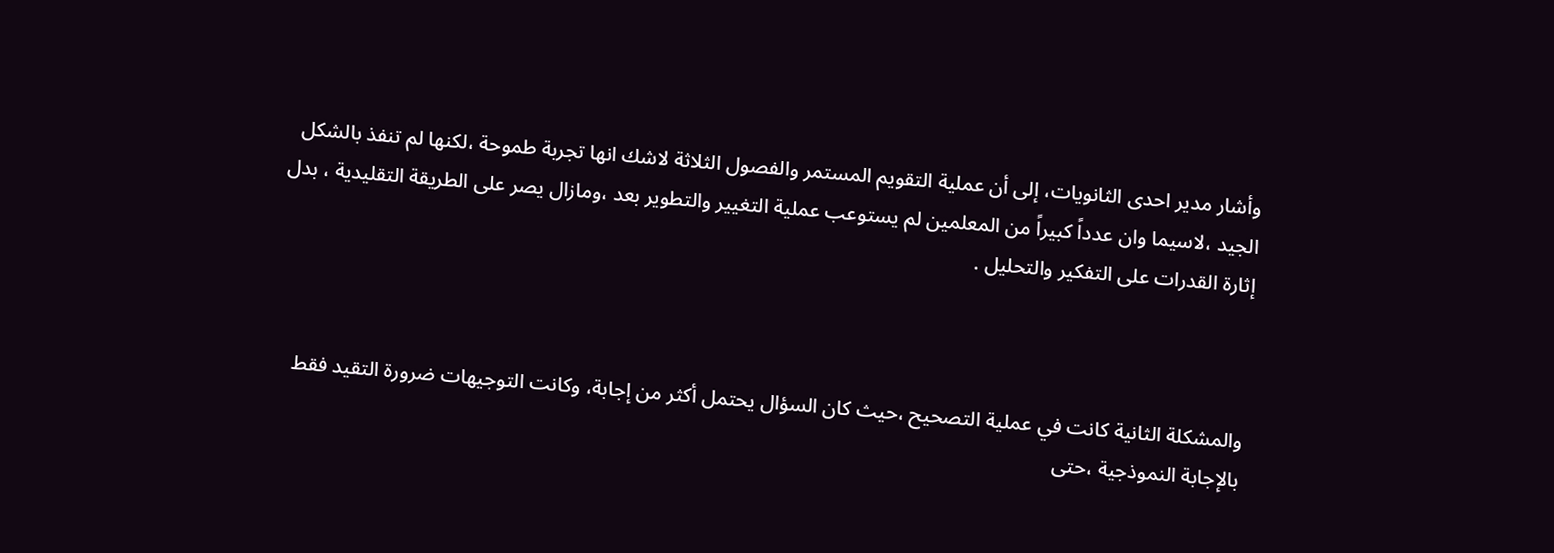وأشار مدير احدى الثانويات، إلى أن عملية التقويم المستمر والفصول الثلاثة لاشك انها تجربة طموحة ،لكنها لم تنفذ بالشكل الجيد ،لاسيما وان عدداً كبيراً من المعلمين لم يستوعب عملية التغيير والتطوير بعد ،ومازال يصر على الطريقة التقليدية ، بدل إثارة القدرات على التفكير والتحليل .



والمشكلة الثانية كانت في عملية التصحيح ،حيث كان السؤال يحتمل أكثر من إجابة، وكانت التوجيهات ضرورة التقيد فقط بالإجابة النموذجية ،حتى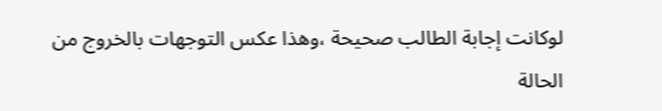لوكانت إجابة الطالب صحيحة ،وهذا عكس التوجهات بالخروج من الحالة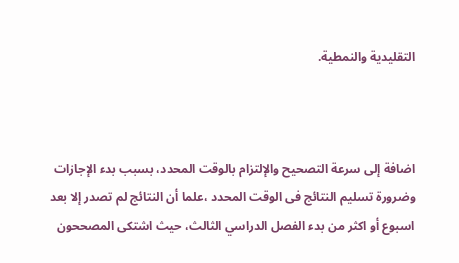التقليدية والنمطية.



اضافة إلى سرعة التصحيح والإلتزام بالوقت المحدد، بسبب بدء الإجازات وضرورة تسليم النتائج فى الوقت المحدد ،علما أن النتائج لم تصدر إلا بعد اسبوع أو اكثر من بدء الفصل الدراسي الثالث، حيث اشتكى المصححون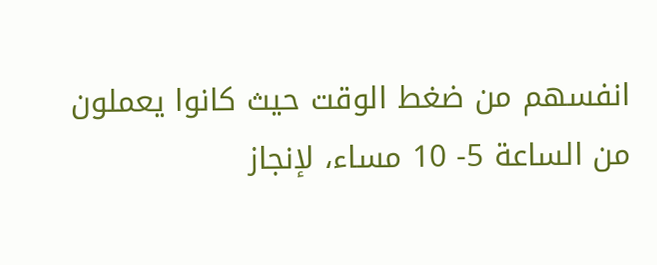انفسهم من ضغط الوقت حيث كانوا يعملون من الساعة 5- 10 مساء، لإنجاز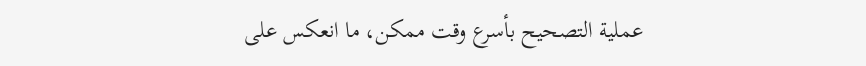عملية التصحيح بأسرع وقت ممكن، ما انعكس على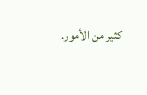كثير من الأمور.